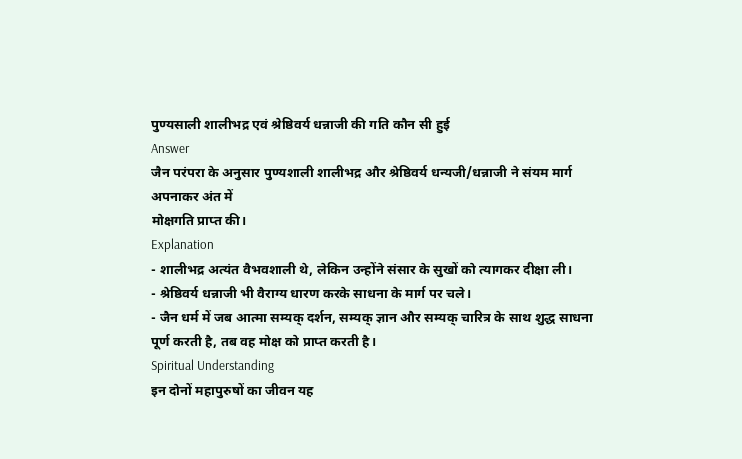पुण्यसाली शालीभद्र एवं श्रेष्ठिवर्य धन्नाजी की गति कौन सी हुई
Answer
जैन परंपरा के अनुसार पुण्यशाली शालीभद्र और श्रेष्ठिवर्य धन्यजी/धन्नाजी ने संयम मार्ग अपनाकर अंत में
मोक्षगति प्राप्त की।
Explanation
- शालीभद्र अत्यंत वैभवशाली थे, लेकिन उन्होंने संसार के सुखों को त्यागकर दीक्षा ली।
- श्रेष्ठिवर्य धन्नाजी भी वैराग्य धारण करके साधना के मार्ग पर चले।
- जैन धर्म में जब आत्मा सम्यक् दर्शन, सम्यक् ज्ञान और सम्यक् चारित्र के साथ शुद्ध साधना पूर्ण करती है, तब वह मोक्ष को प्राप्त करती है।
Spiritual Understanding
इन दोनों महापुरुषों का जीवन यह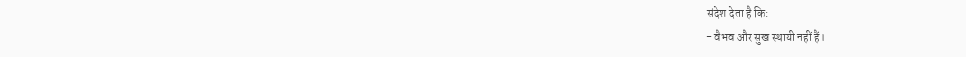संदेश देता है कि:
- वैभव और सुख स्थायी नहीं हैं।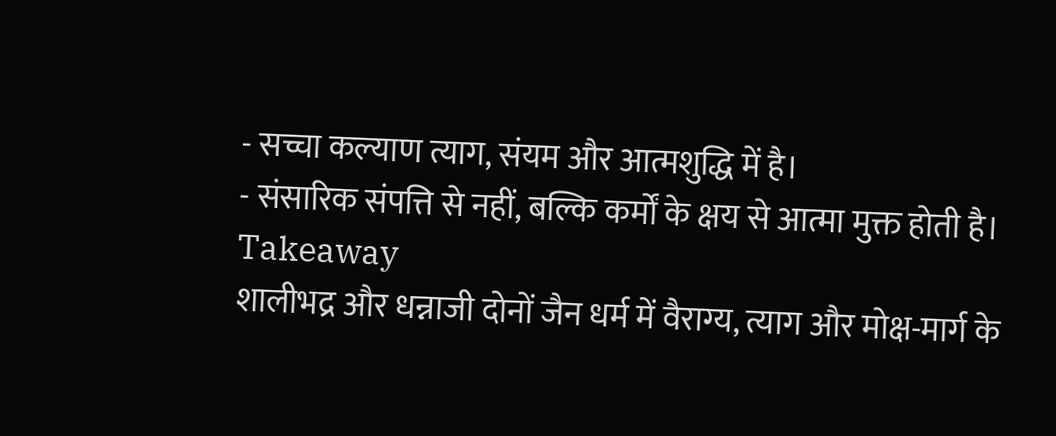- सच्चा कल्याण त्याग, संयम और आत्मशुद्धि में है।
- संसारिक संपत्ति से नहीं, बल्कि कर्मों के क्षय से आत्मा मुक्त होती है।
Takeaway
शालीभद्र और धन्नाजी दोनों जैन धर्म में वैराग्य, त्याग और मोक्ष-मार्ग के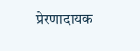प्रेरणादायक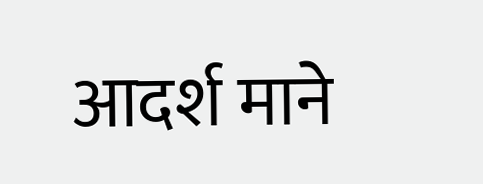आदर्श माने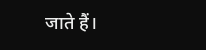जाते हैं।